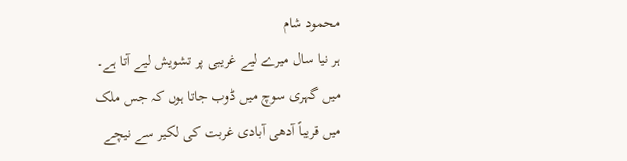محمود شام
ہر نیا سال میرے لیے غریبی پر تشویش لیے آتا ہے۔ میں گہری سوچ میں ڈوب جاتا ہوں کہ جس ملک میں قریباً آدھی آبادی غربت کی لکیر سے نیچے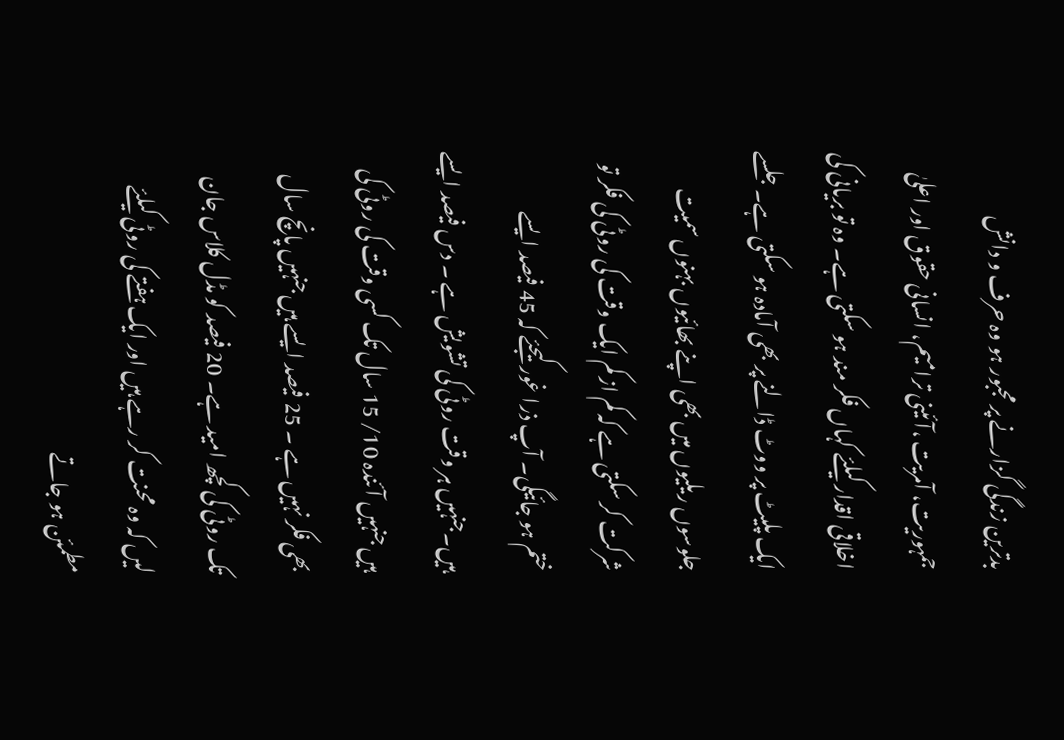بدترین زندگی گزارنے پر مجبور ہو وہ حرف و دانش جمہوریت، آمریت ،آئینی ترامیم، انسانی حقوق اور اعلیٰ اخلاقی اقدار کیلئے کہاں فکر مند ہو سکتی ہے۔ وہ تو بریانی کی ایک پلیٹ پر ووٹ ڈالنے پر بھی آمادہ ہو سکتی ہے۔ جلسے جلوسوں ریلیوں میں بھی اپنے بھائیوں بہنوں سمیت شرکت کر سکتی ہے کہ کم از کم ایک وقت کی روٹی کی فکر تو ختم ہو جائیگی۔ آپ ذرا غور کیجئے کہ 45 فیصد ایسے ہیں۔جنہیں ہر وقت روٹی کی تشویش ہے ۔ دس فیصد ایسے ہیں جنہیں آئندہ 10/ 15 سال تک کسی وقت کی روٹی کی بھی فکر نہیں ہے ۔ 25 فیصد ایسے ہیں جنہیں پانچ سال تک روٹی کی کچھ امید ہے۔ 20 فیصد کو مڈل کلاس جان لیں کہ وہ محنت کر رہے ہیں اور ایک ہفتے کی روٹی کیلئے مطمئن ہو جاتے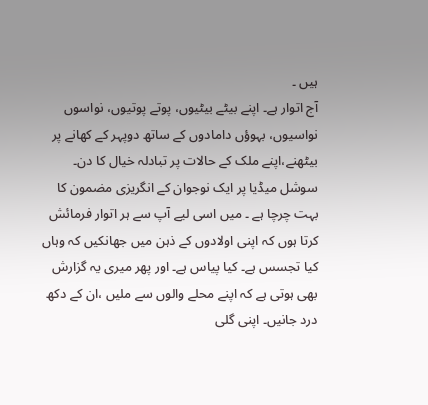ہیں ۔
آج اتوار ہے۔ اپنے بیٹے بیٹیوں، پوتے پوتیوں، نواسوں نواسیوں، بہوؤں دامادوں کے ساتھ دوپہر کے کھانے پر بیٹھنے،اپنے ملک کے حالات پر تبادلہ خیال کا دن۔ سوشل میڈیا پر ایک نوجوان کے انگریزی مضمون کا بہت چرچا ہے ۔ میں اسی لیے آپ سے ہر اتوار فرمائش کرتا ہوں کہ اپنی اولادوں کے ذہن میں جھانکیں کہ وہاں کیا تجسس ہے۔ کیا پیاس ہے۔ اور پھر میری یہ گزارش بھی ہوتی ہے کہ اپنے محلے والوں سے ملیں ،ان کے دکھ درد جانیں۔ اپنی گلی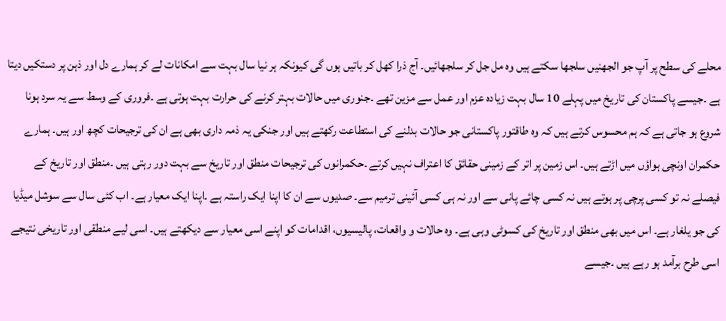محلے کی سطح پر آپ جو الجھنیں سلجھا سکتے ہیں وہ مل جل کر سلجھائیں۔ آج ذرا کھل کر باتیں ہوں گی کیونکہ ہر نیا سال بہت سے امکانات لے کر ہمارے دل اور ذہن پر دستکیں دیتا ہے ۔جیسے پاکستان کی تاریخ میں پہلے 10 سال بہت زیادہ عزم اور عمل سے مزین تھے ۔جنوری میں حالات بہتر کرنے کی حرارت بہت ہوتی ہے ۔فروری کے وسط سے یہ سرد ہونا شروع ہو جاتی ہے کہ ہم محسوس کرتے ہیں کہ وہ طاقتور پاکستانی جو حالات بدلنے کی استطاعت رکھتے ہیں اور جنکی یہ ذمہ داری بھی ہے ان کی ترجیحات کچھ اور ہیں۔ ہمارے حکمران اونچی ہواؤں میں اڑتے ہیں۔ اس زمین پر اتر کے زمینی حقائق کا اعتراف نہیں کرتے ۔حکمرانوں کی ترجیحات منطق اور تاریخ سے بہت دور رہتی ہیں ۔منطق اور تاریخ کے فیصلے نہ تو کسی پرچی پر ہوتے ہیں نہ کسی چائے پانی سے اور نہ ہی کسی آئینی ترمیم سے۔ صدیوں سے ان کا اپنا ایک راستہ ہے ۔اپنا ایک معیار ہے۔ اب کئی سال سے سوشل میڈیا کی جو یلغار ہے۔ اس میں بھی منطق اور تاریخ کی کسوٹی وہی ہے۔ وہ حالات و واقعات، پالیسیوں، اقدامات کو اپنے اسی معیار سے دیکھتے ہیں۔ اسی لیے منطقی اور تاریخی نتیجے اسی طرح برآمد ہو رہے ہیں ۔جیسے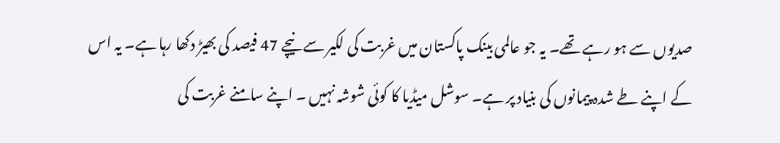صدیوں سے ہو رہے تھے۔ یہ جو عالمی بینک پاکستان میں غربت کی لکیر سے نیچے 47 فیصد کی بھیڑ دکھا رہا ہے۔ یہ اس کے اپنے طے شدہ پیمانوں کی بنیاد پر ہے۔ سوشل میڈیا کا کوئی شوشہ نہیں ۔ اپنے سامنے غربت کی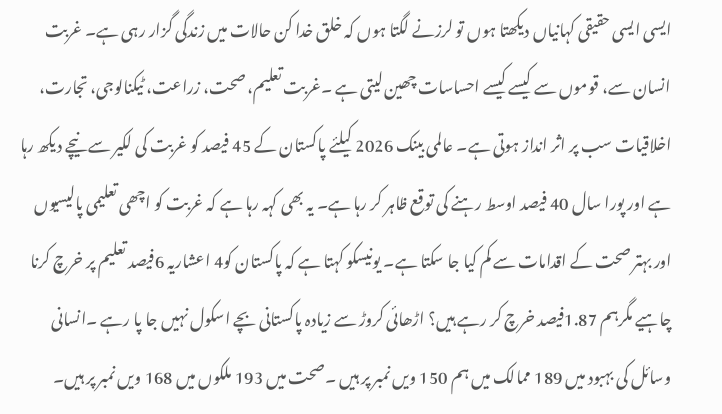ایسی ایسی حقیقی کہانیاں دیکھتا ہوں تو لرزنے لگتا ہوں کہ خلق خدا کن حالات میں زندگی گزار رہی ہے۔ غربت انسان سے، قوموں سے کیسے کیسے احساسات چھین لیتی ہے ۔غربت تعلیم، صحت، زراعت، ٹیکنالوجی، تجارت، اخلاقیات سب پر اثر انداز ہوتی ہے۔ عالمی بینک 2026 کیلئے پاکستان کے 45 فیصد کو غربت کی لکیر سے نیچے دیکھ رہا ہے اور پورا سال 40 فیصد اوسط رہنے کی توقع ظاہر کر رہا ہے۔ یہ بھی کہہ رہا ہے کہ غربت کو اچھی تعلیمی پالیسیوں اور بہتر صحت کے اقدامات سے کم کیا جا سکتا ہے۔ یونیسکو کہتا ہے کہ پاکستان کو4 اعشاریہ 6فیصد تعلیم پر خرچ کرنا چاہیے مگرہم 1.87فیصد خرچ کر رہے ہیں؟ اڑھائی کروڑ سے زیادہ پاکستانی بچے اسکول نہیں جا پا رہے ۔انسانی وسائل کی بہبود میں 189 ممالک میں ہم 150 ویں نمبر پر ہیں ۔صحت میں 193 ملکوں میں 168 ویں نمبر پر ہیں۔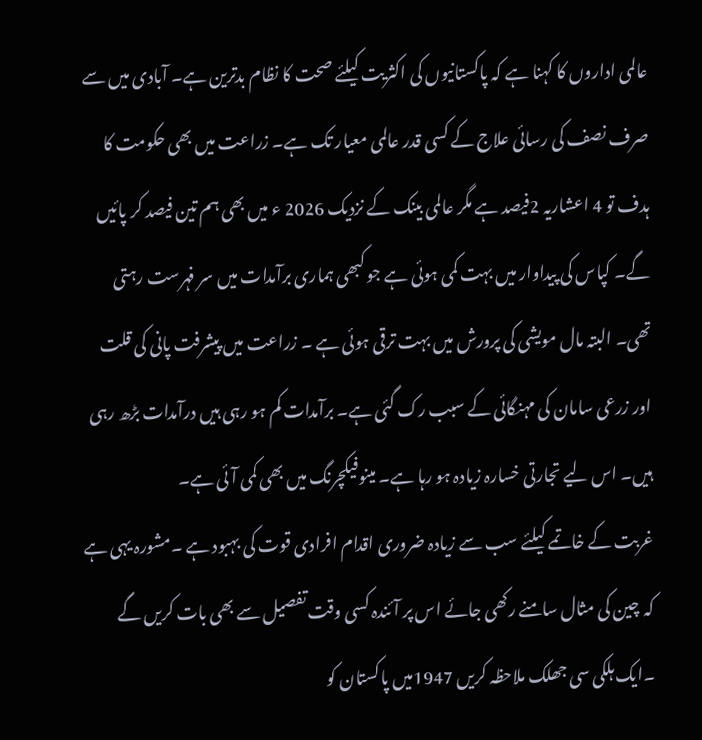عالمی اداروں کا کہنا ہے کہ پاکستانیوں کی اکثریت کیلئے صحت کا نظام بدترین ہے۔ آبادی میں سے صرف نصف کی رسائی علاج کے کسی قدر عالمی معیار تک ہے۔ زراعت میں بھی حکومت کا ہدف تو 4 اعشاریہ 2فیصد ہے مگر عالمی بینک کے نزدیک 2026 ء میں بھی ہم تین فیصد کر پائیں گے۔ کپاس کی پیداوار میں بہت کمی ہوئی ہے جو کبھی ہماری برآمدات میں سر فہرست رہتی تھی۔ البتہ مال مویشی کی پرورش میں بہت ترقی ہوئی ہے ۔ زراعت میں پیشرفت پانی کی قلت اور زرعی سامان کی مہنگائی کے سبب رک گئی ہے۔ برآمدات کم ہو رہی ہیں درآمدات بڑھ رہی ہیں۔ اس لیے تجارتی خسارہ زیادہ ہو رہا ہے۔ مینوفیکچرنگ میں بھی کمی آئی ہے۔
غربت کے خاتمے کیلئے سب سے زیادہ ضروری اقدام افرادی قوت کی بہبود ہے ۔مشورہ یہی ہے کہ چین کی مثال سامنے رکھی جائے اس پر آئندہ کسی وقت تفصیل سے بھی بات کریں گے ۔ایک ہلکی سی جھلک ملاحظہ کریں 1947میں پاکستان کو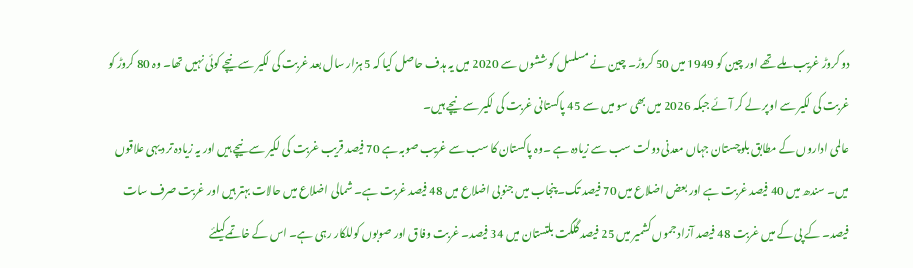دو کروڑ غریب ملے تھے اور چین کو 1949 میں 50 کروڑ۔ چین نے مسلسل کوششوں سے 2020 میں یہ ہدف حاصل کیا کہ 5 ہزار سال بعد غربت کی لکیر سے نیچے کوئی نہیں تھا۔ وہ 80 کروڑ کو غربت کی لکیر سے اوپر لے کر آئے جبکہ 2026 میں بھی سو میں سے 45 پاکستانی غربت کی لکیر سے نیچے ہیں۔
عالمی اداروں کے مطابق بلوچستان جہاں معدنی دولت سب سے زیادہ ہے ۔وہ پاکستان کا سب سے غریب صوبہ ہے 70 فیصد قریب غربت کی لکیر سے نیچے ہیں اور یہ زیادہ تر دیہی علاقوں میں۔ سندھ میں 40 فیصد غربت ہے اور بعض اضلاع میں 70 فیصد تک۔ پنجاب میں جنوبی اضلاع میں 48 فیصد غربت ہے۔ شمالی اضلاع میں حالات بہتر ہیں اور غربت صرف سات فیصد۔ کے پی کے میں غربت 48 فیصد آزاد جموں کشمیر میں 25 فیصد گلگت بلتستان میں 34 فیصد۔ غربت وفاق اور صوبوں کوللکار رہی ہے۔ اس کے خاتمےکیلئے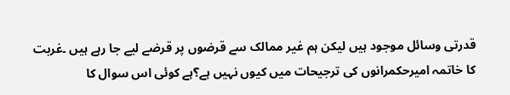قدرتی وسائل موجود ہیں لیکن ہم غیر ممالک سے قرضوں پر قرضے لیے جا رہے ہیں ۔غربت کا خاتمہ امیرحکمرانوں کی ترجیحات میں کیوں نہیں ہے؟ہے کوئی اس سوال کا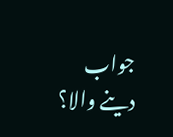جواب دینے والا؟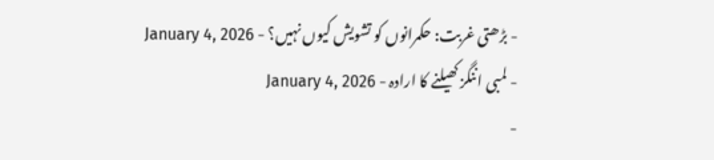- بڑھتی غربت: حکمرانوں کو تشویش کیوں نہیں؟ - January 4, 2026
- لمبی اننگز کھیلنے کا ارادہ - January 4, 2026
-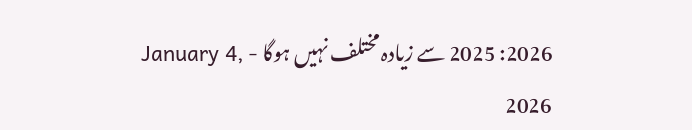2026: 2025 سے زیادہ مختلف نہیں ہوگا - January 4, 2026